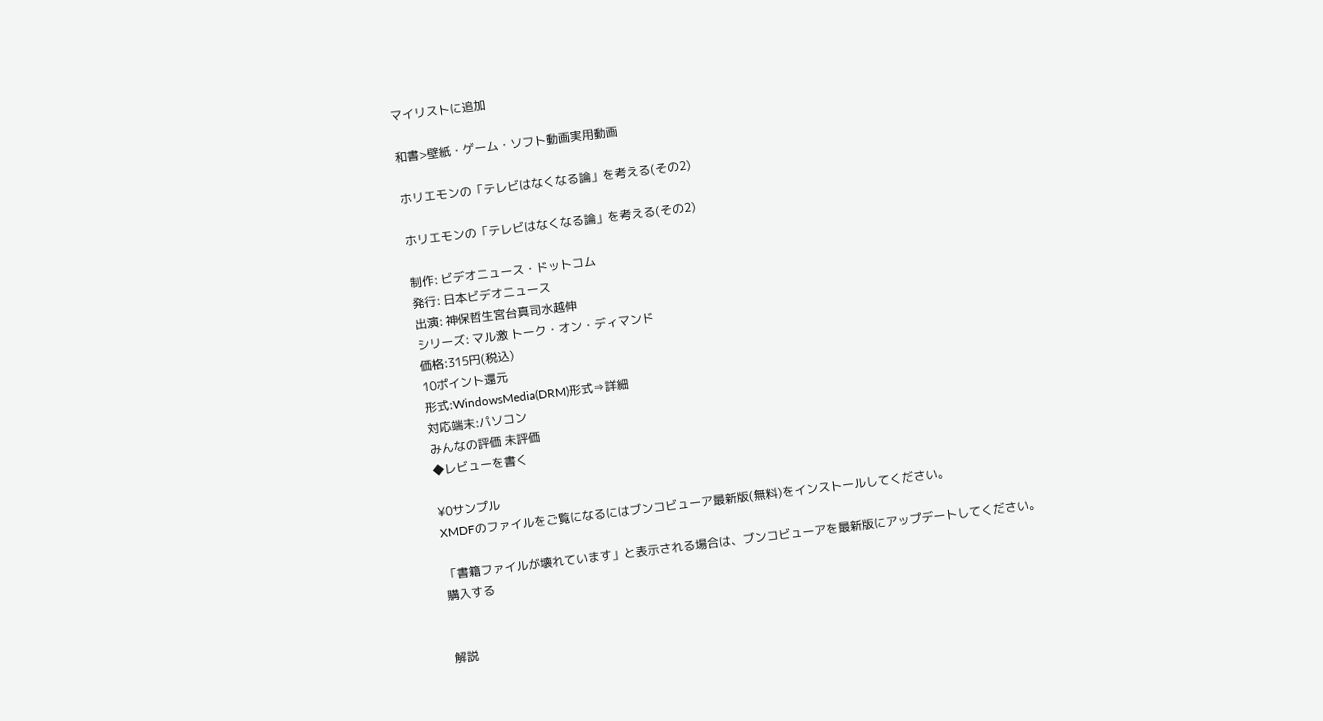マイリストに追加

和書>壁紙・ゲーム・ソフト動画実用動画

ホリエモンの「テレビはなくなる論」を考える(その2)

ホリエモンの「テレビはなくなる論」を考える(その2)

制作: ビデオニュース・ドットコム
発行: 日本ビデオニュース
出演: 神保哲生宮台真司水越伸
シリーズ: マル激 トーク・オン・ディマンド
価格:315円(税込)
10ポイント還元
形式:WindowsMedia(DRM)形式⇒詳細
対応端末:パソコン
みんなの評価 未評価
◆レビューを書く

¥0サンプル
XMDFのファイルをご覧になるにはブンコビューア最新版(無料)をインストールしてください。

「書籍ファイルが壊れています」と表示される場合は、ブンコビューアを最新版にアップデートしてください。
購入する


解説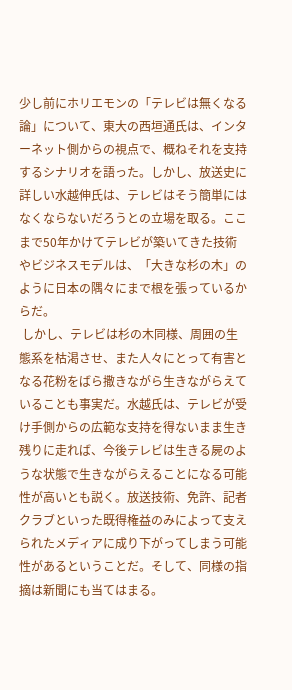少し前にホリエモンの「テレビは無くなる論」について、東大の西垣通氏は、インターネット側からの視点で、概ねそれを支持するシナリオを語った。しかし、放送史に詳しい水越伸氏は、テレビはそう簡単にはなくならないだろうとの立場を取る。ここまで50年かけてテレビが築いてきた技術やビジネスモデルは、「大きな杉の木」のように日本の隅々にまで根を張っているからだ。
 しかし、テレビは杉の木同様、周囲の生態系を枯渇させ、また人々にとって有害となる花粉をばら撒きながら生きながらえていることも事実だ。水越氏は、テレビが受け手側からの広範な支持を得ないまま生き残りに走れば、今後テレビは生きる屍のような状態で生きながらえることになる可能性が高いとも説く。放送技術、免許、記者クラブといった既得権益のみによって支えられたメディアに成り下がってしまう可能性があるということだ。そして、同様の指摘は新聞にも当てはまる。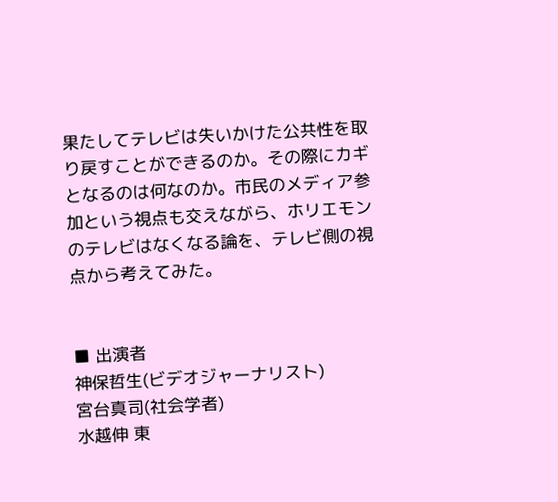果たしてテレビは失いかけた公共性を取り戻すことができるのか。その際にカギとなるのは何なのか。市民のメディア参加という視点も交えながら、ホリエモンのテレビはなくなる論を、テレビ側の視点から考えてみた。


■ 出演者
神保哲生(ビデオジャーナリスト)
宮台真司(社会学者)
水越伸 東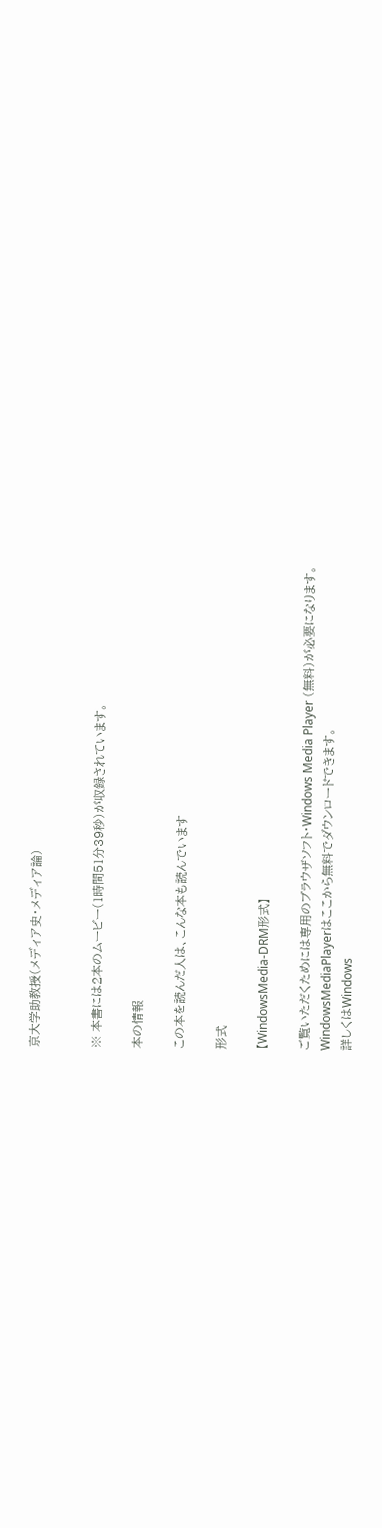京大学助教授(メディア史・メディア論)


※ 本書には2本のムービー(1時間51分39秒)が収録されています。

本の情報

この本を読んだ人は、こんな本も読んでいます

形式

【WindowsMedia-DRM形式】

ご覧いただくためには専用のブラウザソフト・Windows Media Player (無料)が必要になります。
WindowsMediaPlayerはここから無料でダウンロードできます。
詳しくはWindows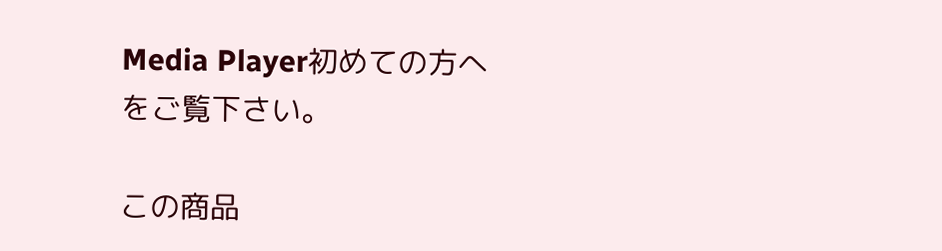Media Player初めての方へをご覧下さい。

この商品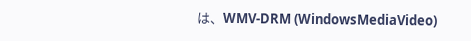は、WMV-DRM (WindowsMediaVideo)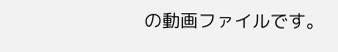の動画ファイルです。